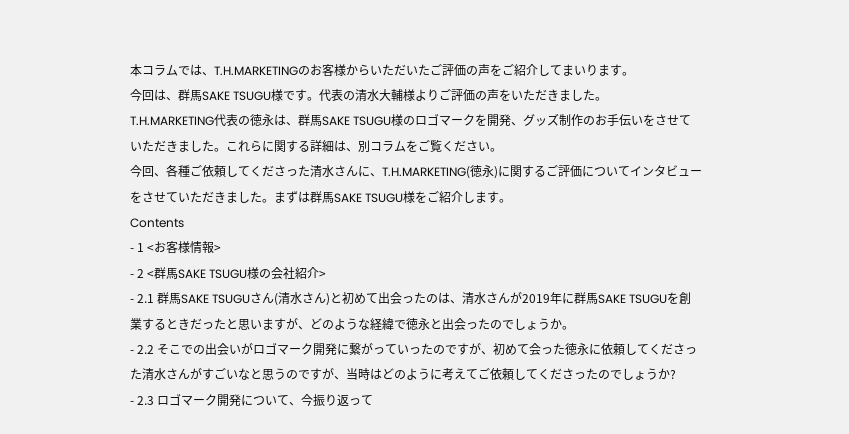本コラムでは、T.H.MARKETINGのお客様からいただいたご評価の声をご紹介してまいります。
今回は、群馬SAKE TSUGU様です。代表の清水大輔様よりご評価の声をいただきました。
T.H.MARKETING代表の徳永は、群馬SAKE TSUGU様のロゴマークを開発、グッズ制作のお手伝いをさせていただきました。これらに関する詳細は、別コラムをご覧ください。
今回、各種ご依頼してくださった清水さんに、T.H.MARKETING(徳永)に関するご評価についてインタビューをさせていただきました。まずは群馬SAKE TSUGU様をご紹介します。
Contents
- 1 <お客様情報>
- 2 <群馬SAKE TSUGU様の会社紹介>
- 2.1 群馬SAKE TSUGUさん(清水さん)と初めて出会ったのは、清水さんが2019年に群馬SAKE TSUGUを創業するときだったと思いますが、どのような経緯で徳永と出会ったのでしょうか。
- 2.2 そこでの出会いがロゴマーク開発に繋がっていったのですが、初めて会った徳永に依頼してくださった清水さんがすごいなと思うのですが、当時はどのように考えてご依頼してくださったのでしょうか?
- 2.3 ロゴマーク開発について、今振り返って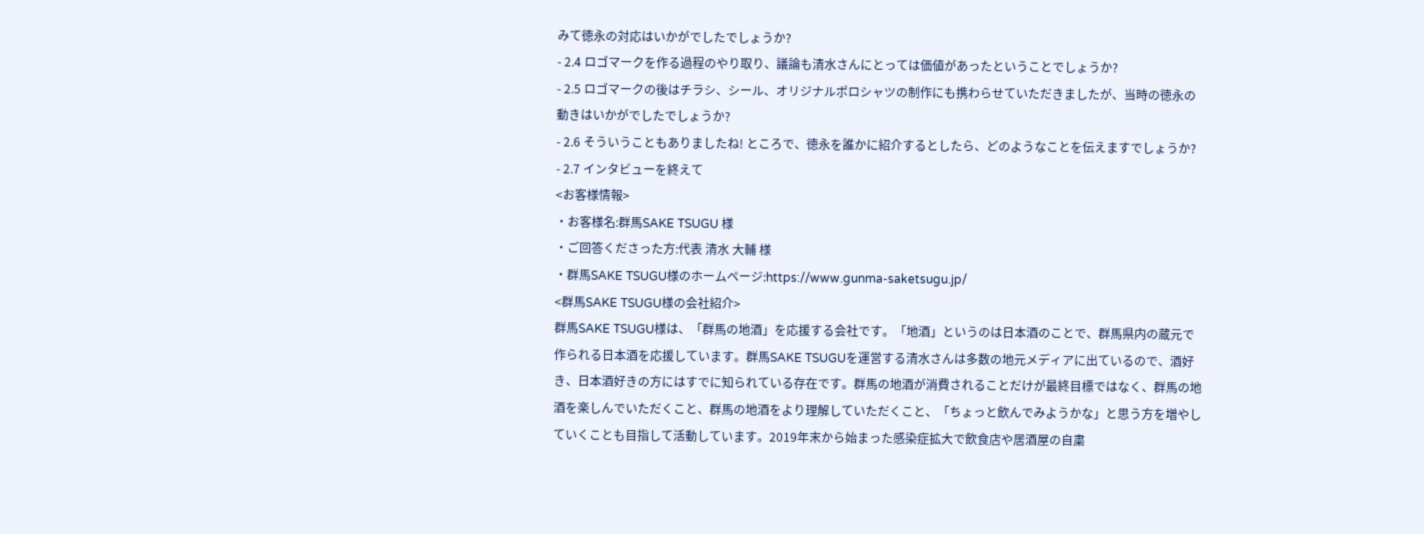みて徳永の対応はいかがでしたでしょうか?
- 2.4 ロゴマークを作る過程のやり取り、議論も清水さんにとっては価値があったということでしょうか?
- 2.5 ロゴマークの後はチラシ、シール、オリジナルポロシャツの制作にも携わらせていただきましたが、当時の徳永の動きはいかがでしたでしょうか?
- 2.6 そういうこともありましたね! ところで、徳永を誰かに紹介するとしたら、どのようなことを伝えますでしょうか?
- 2.7 インタビューを終えて
<お客様情報>
・お客様名:群馬SAKE TSUGU 様
・ご回答くださった方:代表 清水 大輔 様
・群馬SAKE TSUGU様のホームページ:https://www.gunma-saketsugu.jp/
<群馬SAKE TSUGU様の会社紹介>
群馬SAKE TSUGU様は、「群馬の地酒」を応援する会社です。「地酒」というのは日本酒のことで、群馬県内の蔵元で作られる日本酒を応援しています。群馬SAKE TSUGUを運営する清水さんは多数の地元メディアに出ているので、酒好き、日本酒好きの方にはすでに知られている存在です。群馬の地酒が消費されることだけが最終目標ではなく、群馬の地酒を楽しんでいただくこと、群馬の地酒をより理解していただくこと、「ちょっと飲んでみようかな」と思う方を増やしていくことも目指して活動しています。2019年末から始まった感染症拡大で飲食店や居酒屋の自粛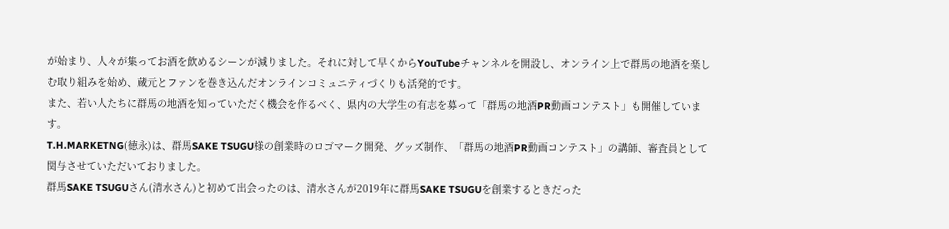が始まり、人々が集ってお酒を飲めるシーンが減りました。それに対して早くからYouTubeチャンネルを開設し、オンライン上で群馬の地酒を楽しむ取り組みを始め、蔵元とファンを巻き込んだオンラインコミュニティづくりも活発的です。
また、若い人たちに群馬の地酒を知っていただく機会を作るべく、県内の大学生の有志を募って「群馬の地酒PR動画コンテスト」も開催しています。
T.H.MARKETNG(徳永)は、群馬SAKE TSUGU様の創業時のロゴマーク開発、グッズ制作、「群馬の地酒PR動画コンテスト」の講師、審査員として関与させていただいておりました。
群馬SAKE TSUGUさん(清水さん)と初めて出会ったのは、清水さんが2019年に群馬SAKE TSUGUを創業するときだった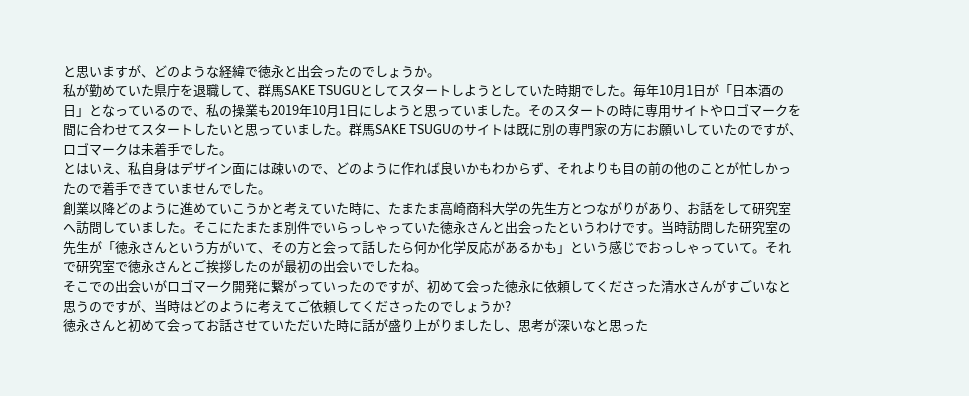と思いますが、どのような経緯で徳永と出会ったのでしょうか。
私が勤めていた県庁を退職して、群馬SAKE TSUGUとしてスタートしようとしていた時期でした。毎年10月1日が「日本酒の日」となっているので、私の操業も2019年10月1日にしようと思っていました。そのスタートの時に専用サイトやロゴマークを間に合わせてスタートしたいと思っていました。群馬SAKE TSUGUのサイトは既に別の専門家の方にお願いしていたのですが、ロゴマークは未着手でした。
とはいえ、私自身はデザイン面には疎いので、どのように作れば良いかもわからず、それよりも目の前の他のことが忙しかったので着手できていませんでした。
創業以降どのように進めていこうかと考えていた時に、たまたま高崎商科大学の先生方とつながりがあり、お話をして研究室へ訪問していました。そこにたまたま別件でいらっしゃっていた徳永さんと出会ったというわけです。当時訪問した研究室の先生が「徳永さんという方がいて、その方と会って話したら何か化学反応があるかも」という感じでおっしゃっていて。それで研究室で徳永さんとご挨拶したのが最初の出会いでしたね。
そこでの出会いがロゴマーク開発に繋がっていったのですが、初めて会った徳永に依頼してくださった清水さんがすごいなと思うのですが、当時はどのように考えてご依頼してくださったのでしょうか?
徳永さんと初めて会ってお話させていただいた時に話が盛り上がりましたし、思考が深いなと思った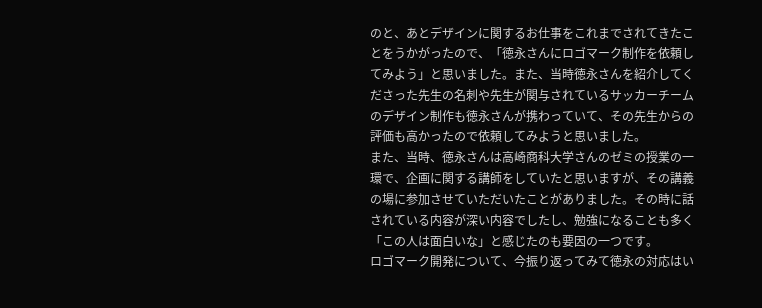のと、あとデザインに関するお仕事をこれまでされてきたことをうかがったので、「徳永さんにロゴマーク制作を依頼してみよう」と思いました。また、当時徳永さんを紹介してくださった先生の名刺や先生が関与されているサッカーチームのデザイン制作も徳永さんが携わっていて、その先生からの評価も高かったので依頼してみようと思いました。
また、当時、徳永さんは高崎商科大学さんのゼミの授業の一環で、企画に関する講師をしていたと思いますが、その講義の場に参加させていただいたことがありました。その時に話されている内容が深い内容でしたし、勉強になることも多く「この人は面白いな」と感じたのも要因の一つです。
ロゴマーク開発について、今振り返ってみて徳永の対応はい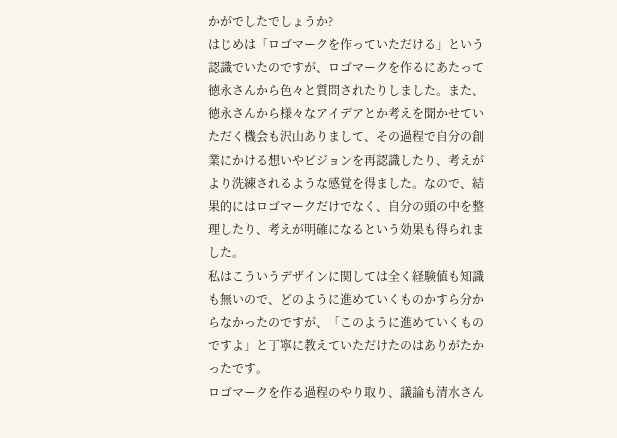かがでしたでしょうか?
はじめは「ロゴマークを作っていただける」という認識でいたのですが、ロゴマークを作るにあたって徳永さんから色々と質問されたりしました。また、徳永さんから様々なアイデアとか考えを聞かせていただく機会も沢山ありまして、その過程で自分の創業にかける想いやビジョンを再認識したり、考えがより洗練されるような感覚を得ました。なので、結果的にはロゴマークだけでなく、自分の頭の中を整理したり、考えが明確になるという効果も得られました。
私はこういうデザインに関しては全く経験値も知識も無いので、どのように進めていくものかすら分からなかったのですが、「このように進めていくものですよ」と丁寧に教えていただけたのはありがたかったです。
ロゴマークを作る過程のやり取り、議論も清水さん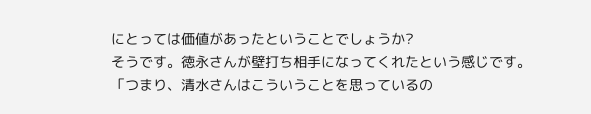にとっては価値があったということでしょうか?
そうです。徳永さんが壁打ち相手になってくれたという感じです。「つまり、清水さんはこういうことを思っているの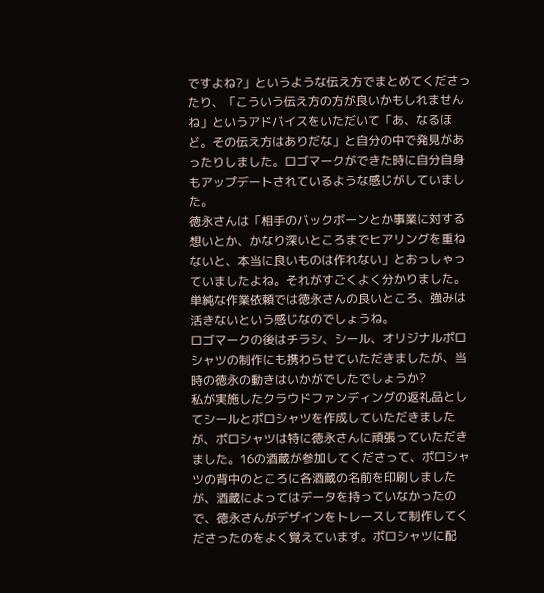ですよね?」というような伝え方でまとめてくださったり、「こういう伝え方の方が良いかもしれませんね」というアドバイスをいただいて「あ、なるほど。その伝え方はありだな」と自分の中で発見があったりしました。ロゴマークができた時に自分自身もアップデートされているような感じがしていました。
徳永さんは「相手のバックボーンとか事業に対する想いとか、かなり深いところまでヒアリングを重ねないと、本当に良いものは作れない」とおっしゃっていましたよね。それがすごくよく分かりました。単純な作業依頼では徳永さんの良いところ、強みは活きないという感じなのでしょうね。
ロゴマークの後はチラシ、シール、オリジナルポロシャツの制作にも携わらせていただきましたが、当時の徳永の動きはいかがでしたでしょうか?
私が実施したクラウドファンディングの返礼品としてシールとポロシャツを作成していただきましたが、ポロシャツは特に徳永さんに頑張っていただきました。16の酒蔵が参加してくださって、ポロシャツの背中のところに各酒蔵の名前を印刷しましたが、酒蔵によってはデータを持っていなかったので、徳永さんがデザインをトレースして制作してくださったのをよく覚えています。ポロシャツに配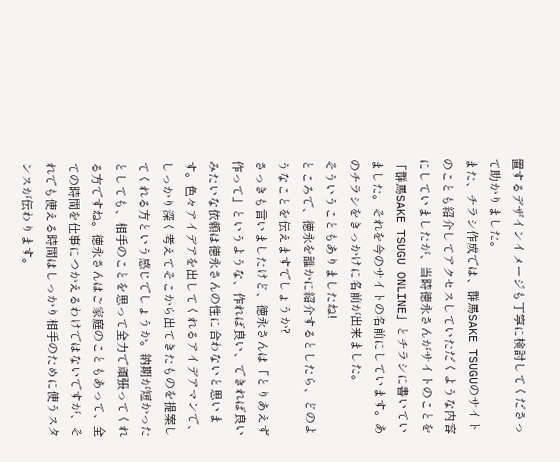置するデザインイメージも丁寧に検討してくださって助かりました。
また、チラシ作成では、群馬SAKE TSUGUのサイトのことも紹介してアクセスしていただくような内容にしていましたが、当時徳永さんがサイトのことを「群馬SAKE TSUGU ONLINE」とチラシに書いていました。それを今のサイトの名前にしています。あのチラシをきっかけに名前が出来ました。
そういうこともありましたね!
ところで、徳永を誰かに紹介するとしたら、どのようなことを伝えますでしょうか?
さっきも言いましたけど、徳永さんは「とりあえず作って」というような、作れば良い、できれば良いみたいな依頼は徳永さんの性に合わないと思います。色々アイデアを出してくれるアイデアマンで、しっかり深く考えてそこから出てきたものを提案してくれる方という感じでしょうか。納期が短かったとしても、相手のことを思って全力で頑張ってくれる方ですね。徳永さんはご家庭のこともあって、全ての時間を仕事につかえるわけではないですが、それでも使える時間はしっかり相手のために使うスタンスが伝わります。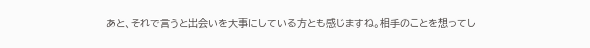あと、それで言うと出会いを大事にしている方とも感じますね。相手のことを想ってし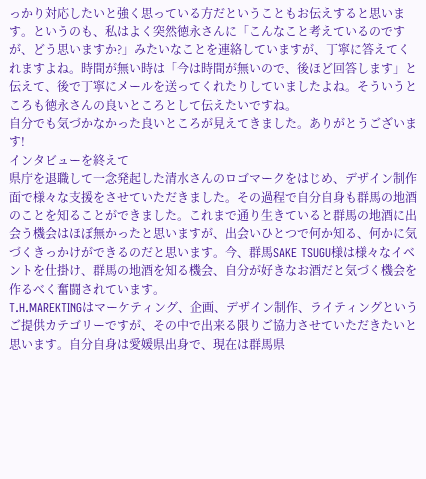っかり対応したいと強く思っている方だということもお伝えすると思います。というのも、私はよく突然徳永さんに「こんなこと考えているのですが、どう思いますか?」みたいなことを連絡していますが、丁寧に答えてくれますよね。時間が無い時は「今は時間が無いので、後ほど回答します」と伝えて、後で丁寧にメールを送ってくれたりしていましたよね。そういうところも徳永さんの良いところとして伝えたいですね。
自分でも気づかなかった良いところが見えてきました。ありがとうございます!
インタビューを終えて
県庁を退職して一念発起した清水さんのロゴマークをはじめ、デザイン制作面で様々な支援をさせていただきました。その過程で自分自身も群馬の地酒のことを知ることができました。これまで通り生きていると群馬の地酒に出会う機会はほぼ無かったと思いますが、出会いひとつで何か知る、何かに気づくきっかけができるのだと思います。今、群馬SAKE TSUGU様は様々なイベントを仕掛け、群馬の地酒を知る機会、自分が好きなお酒だと気づく機会を作るべく奮闘されています。
T.H.MAREKTINGはマーケティング、企画、デザイン制作、ライティングというご提供カテゴリーですが、その中で出来る限りご協力させていただきたいと思います。自分自身は愛媛県出身で、現在は群馬県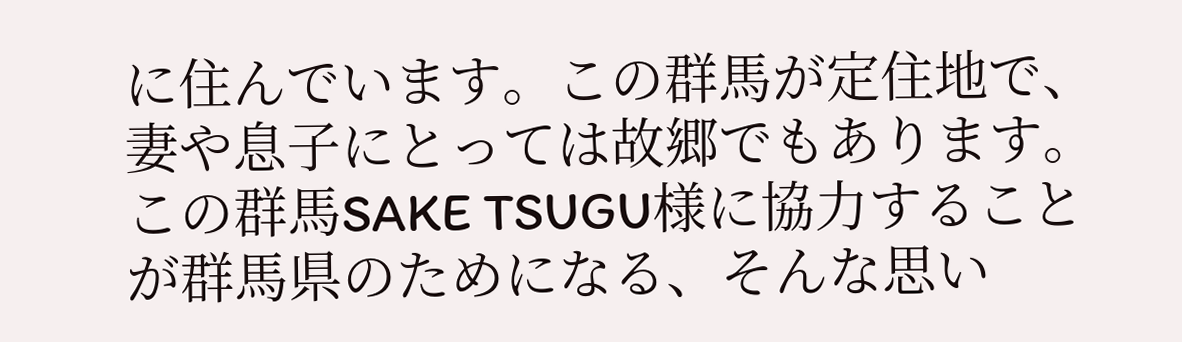に住んでいます。この群馬が定住地で、妻や息子にとっては故郷でもあります。この群馬SAKE TSUGU様に協力することが群馬県のためになる、そんな思い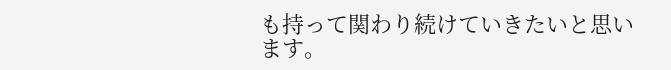も持って関わり続けていきたいと思います。